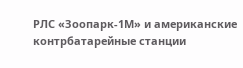РЛС «Зоопарк-1М» и американские контрбатарейные станции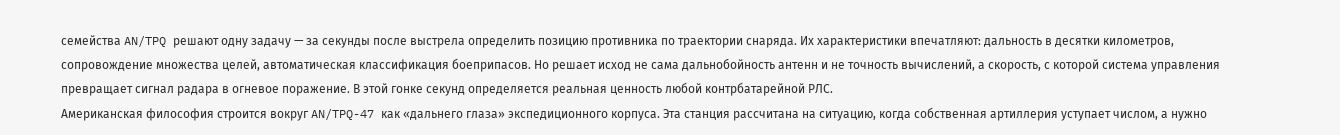семейства AN/TPQ решают одну задачу — за секунды после выстрела определить позицию противника по траектории снаряда. Их характеристики впечатляют: дальность в десятки километров, сопровождение множества целей, автоматическая классификация боеприпасов. Но решает исход не сама дальнобойность антенн и не точность вычислений, а скорость, с которой система управления превращает сигнал радара в огневое поражение. В этой гонке секунд определяется реальная ценность любой контрбатарейной РЛС.
Американская философия строится вокруг AN/TPQ-47 как «дальнего глаза» экспедиционного корпуса. Эта станция рассчитана на ситуацию, когда собственная артиллерия уступает числом, а нужно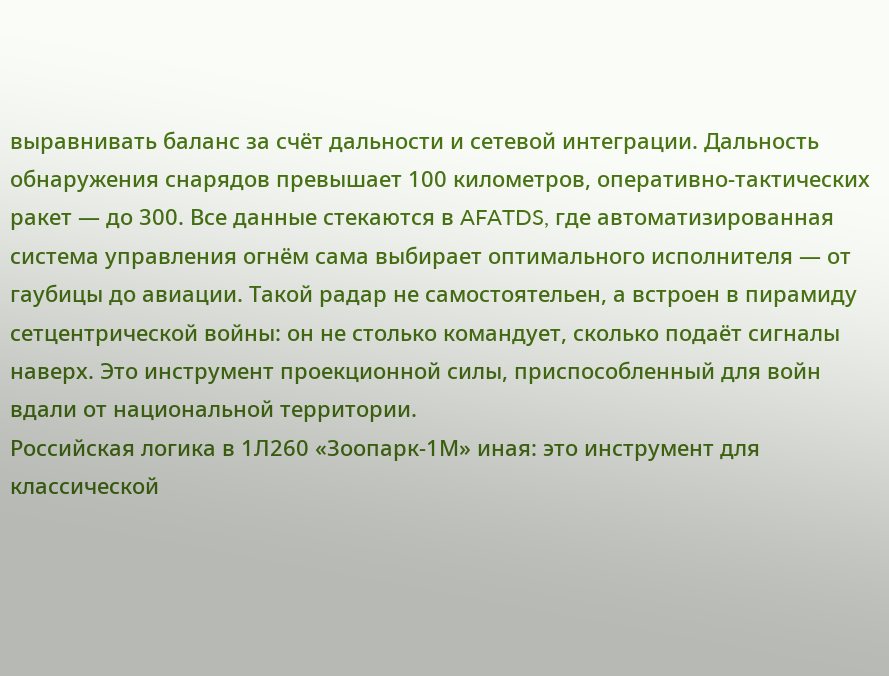выравнивать баланс за счёт дальности и сетевой интеграции. Дальность обнаружения снарядов превышает 100 километров, оперативно-тактических ракет — до 300. Все данные стекаются в AFATDS, где автоматизированная система управления огнём сама выбирает оптимального исполнителя — от гаубицы до авиации. Такой радар не самостоятельен, а встроен в пирамиду сетцентрической войны: он не столько командует, сколько подаёт сигналы наверх. Это инструмент проекционной силы, приспособленный для войн вдали от национальной территории.
Российская логика в 1Л260 «Зоопарк-1М» иная: это инструмент для классической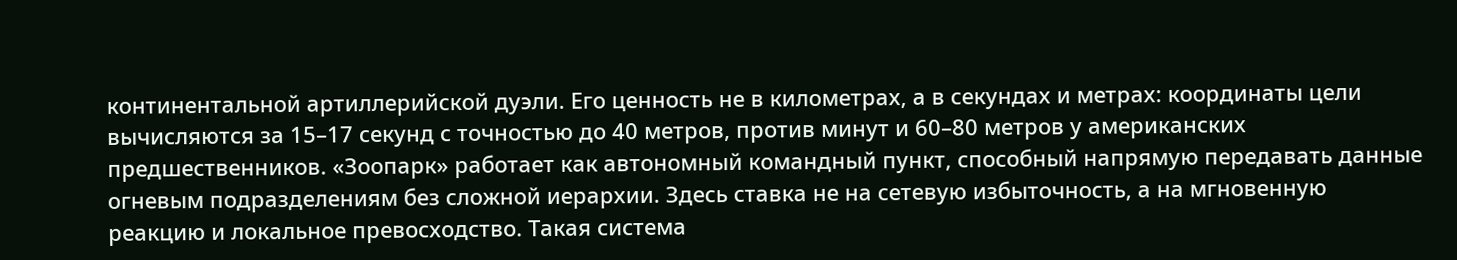континентальной артиллерийской дуэли. Его ценность не в километрах, а в секундах и метрах: координаты цели вычисляются за 15–17 секунд с точностью до 40 метров, против минут и 60–80 метров у американских предшественников. «Зоопарк» работает как автономный командный пункт, способный напрямую передавать данные огневым подразделениям без сложной иерархии. Здесь ставка не на сетевую избыточность, а на мгновенную реакцию и локальное превосходство. Такая система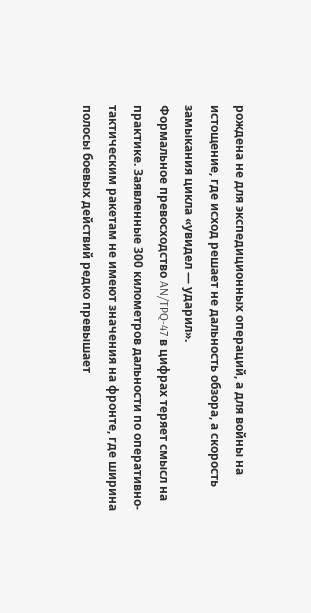рождена не для экспедиционных операций, а для войны на истощение, где исход решает не дальность обзора, а скорость замыкания цикла «увидел — ударил».
Формальное превосходство AN/TPQ-47 в цифрах теряет смысл на практике. Заявленные 300 километров дальности по оперативно-тактическим ракетам не имеют значения на фронте, где ширина полосы боевых действий редко превышает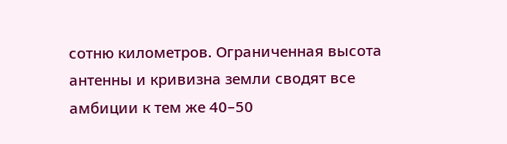сотню километров. Ограниченная высота антенны и кривизна земли сводят все амбиции к тем же 40–50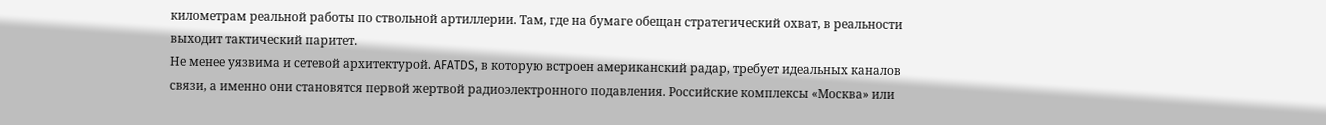километрам реальной работы по ствольной артиллерии. Там, где на бумаге обещан стратегический охват, в реальности выходит тактический паритет.
Не менее уязвима и сетевой архитектурой. AFATDS, в которую встроен американский радар, требует идеальных каналов связи, а именно они становятся первой жертвой радиоэлектронного подавления. Российские комплексы «Москва» или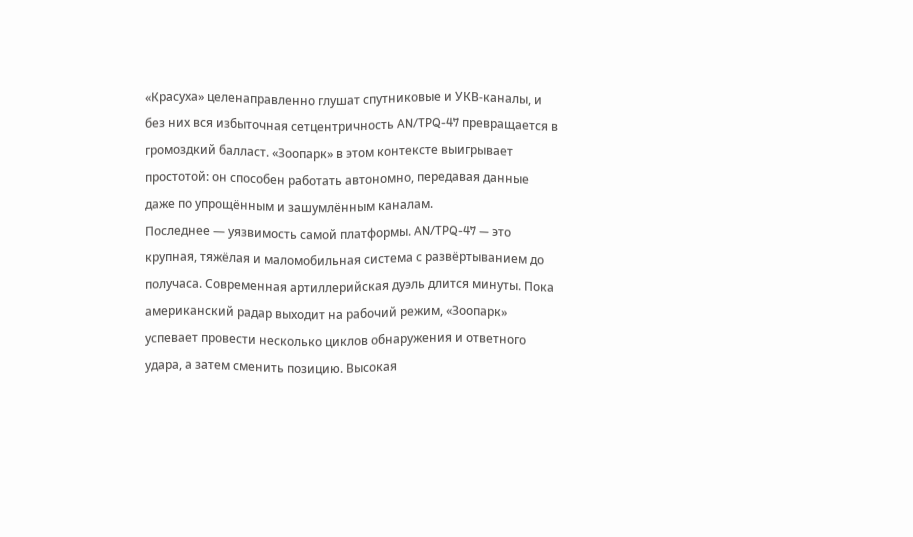«Красуха» целенаправленно глушат спутниковые и УКВ-каналы, и без них вся избыточная сетцентричность AN/TPQ-47 превращается в громоздкий балласт. «Зоопарк» в этом контексте выигрывает простотой: он способен работать автономно, передавая данные даже по упрощённым и зашумлённым каналам.
Последнее — уязвимость самой платформы. AN/TPQ-47 — это крупная, тяжёлая и маломобильная система с развёртыванием до получаса. Современная артиллерийская дуэль длится минуты. Пока американский радар выходит на рабочий режим, «Зоопарк» успевает провести несколько циклов обнаружения и ответного удара, а затем сменить позицию. Высокая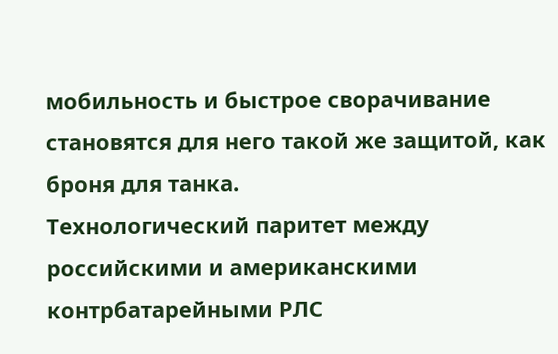мобильность и быстрое сворачивание становятся для него такой же защитой, как броня для танка.
Технологический паритет между российскими и американскими контрбатарейными РЛС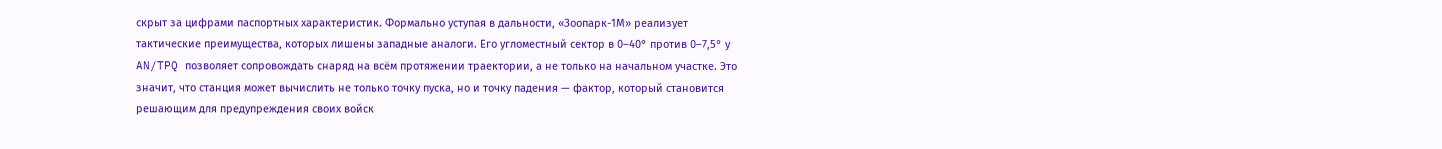скрыт за цифрами паспортных характеристик. Формально уступая в дальности, «Зоопарк-1М» реализует тактические преимущества, которых лишены западные аналоги. Его угломестный сектор в 0–40° против 0–7,5° у AN/TPQ позволяет сопровождать снаряд на всём протяжении траектории, а не только на начальном участке. Это значит, что станция может вычислить не только точку пуска, но и точку падения — фактор, который становится решающим для предупреждения своих войск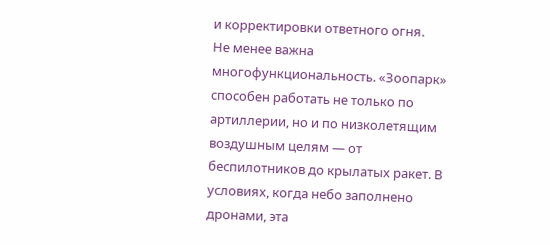и корректировки ответного огня.
Не менее важна многофункциональность. «Зоопарк» способен работать не только по артиллерии, но и по низколетящим воздушным целям — от беспилотников до крылатых ракет. В условиях, когда небо заполнено дронами, эта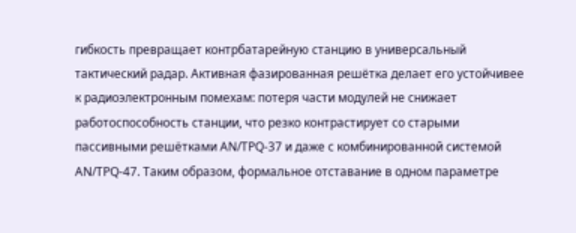гибкость превращает контрбатарейную станцию в универсальный тактический радар. Активная фазированная решётка делает его устойчивее к радиоэлектронным помехам: потеря части модулей не снижает работоспособность станции, что резко контрастирует со старыми пассивными решётками AN/TPQ-37 и даже с комбинированной системой AN/TPQ-47. Таким образом, формальное отставание в одном параметре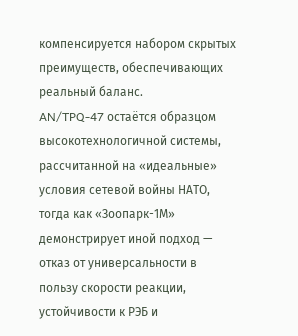компенсируется набором скрытых преимуществ, обеспечивающих реальный баланс.
AN/TPQ-47 остаётся образцом высокотехнологичной системы, рассчитанной на «идеальные» условия сетевой войны НАТО, тогда как «Зоопарк-1М» демонстрирует иной подход — отказ от универсальности в пользу скорости реакции, устойчивости к РЭБ и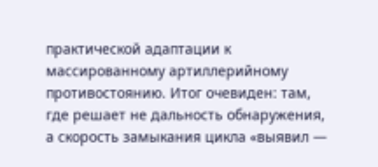практической адаптации к массированному артиллерийному противостоянию. Итог очевиден: там, где решает не дальность обнаружения, а скорость замыкания цикла «выявил —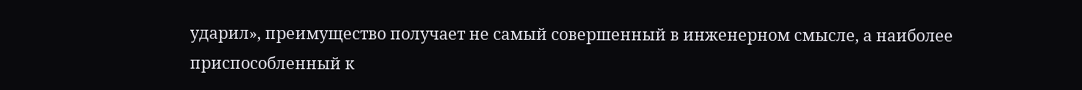ударил», преимущество получает не самый совершенный в инженерном смысле, а наиболее приспособленный к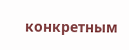конкретным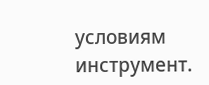условиям инструмент.